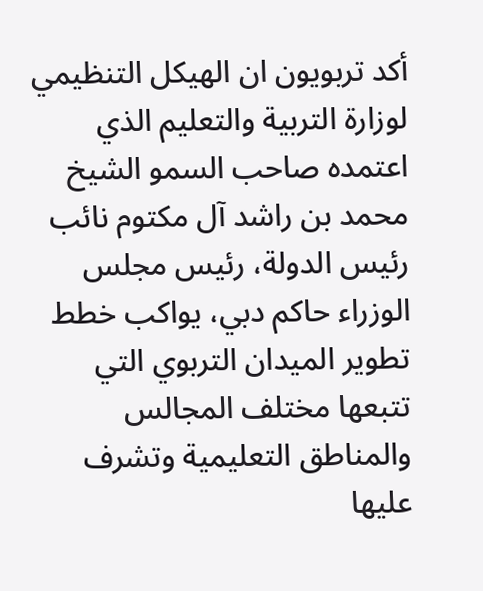أكد تربويون ان الهيكل التنظيمي لوزارة التربية والتعليم الذي اعتمده صاحب السمو الشيخ محمد بن راشد آل مكتوم نائب رئيس الدولة، رئيس مجلس الوزراء حاكم دبي، يواكب خطط تطوير الميدان التربوي التي تتبعها مختلف المجالس والمناطق التعليمية وتشرف عليها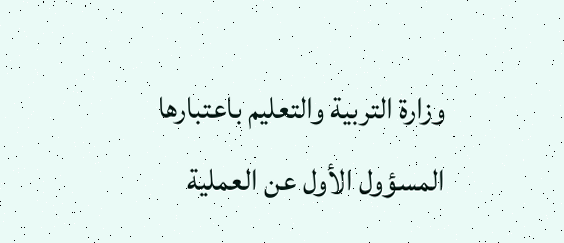وزارة التربية والتعليم باعتبارها المسؤول الأول عن العملية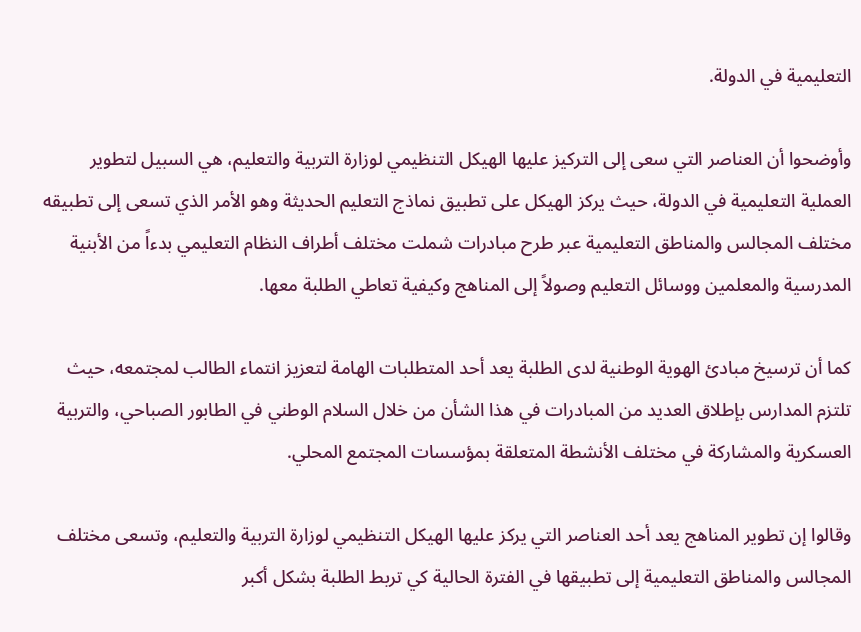التعليمية في الدولة.

وأوضحوا أن العناصر التي سعى إلى التركيز عليها الهيكل التنظيمي لوزارة التربية والتعليم، هي السبيل لتطوير العملية التعليمية في الدولة، حيث يركز الهيكل على تطبيق نماذج التعليم الحديثة وهو الأمر الذي تسعى إلى تطبيقه مختلف المجالس والمناطق التعليمية عبر طرح مبادرات شملت مختلف أطراف النظام التعليمي بدءاً من الأبنية المدرسية والمعلمين ووسائل التعليم وصولاً إلى المناهج وكيفية تعاطي الطلبة معها.

كما أن ترسيخ مبادئ الهوية الوطنية لدى الطلبة يعد أحد المتطلبات الهامة لتعزيز انتماء الطالب لمجتمعه، حيث تلتزم المدارس بإطلاق العديد من المبادرات في هذا الشأن من خلال السلام الوطني في الطابور الصباحي، والتربية العسكرية والمشاركة في مختلف الأنشطة المتعلقة بمؤسسات المجتمع المحلي.

وقالوا إن تطوير المناهج يعد أحد العناصر التي يركز عليها الهيكل التنظيمي لوزارة التربية والتعليم، وتسعى مختلف المجالس والمناطق التعليمية إلى تطبيقها في الفترة الحالية كي تربط الطلبة بشكل أكبر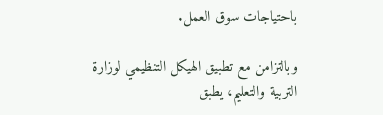باحتياجات سوق العمل.

وبالتزامن مع تطبيق الهيكل التنظيمي لوزارة التربية والتعليم، يطبق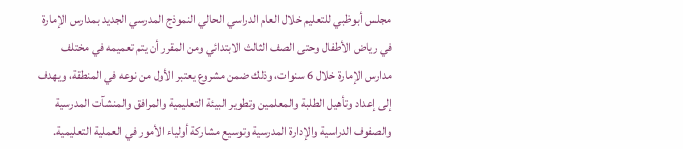مجلس أبوظبي للتعليم خلال العام الدراسي الحالي النموذج المدرسي الجديد بمدارس الإمارة في رياض الأطفال وحتى الصف الثالث الابتدائي ومن المقرر أن يتم تعميمه في مختلف مدارس الإمارة خلال 6 سنوات، وذلك ضمن مشروع يعتبر الأول من نوعه في المنطقة، ويهدف إلى إعداد وتأهيل الطلبة والمعلمين وتطوير البيئة التعليمية والمرافق والمنشآت المدرسية والصفوف الدراسية والإدارة المدرسية وتوسيع مشاركة أولياء الأمور في العملية التعليمية.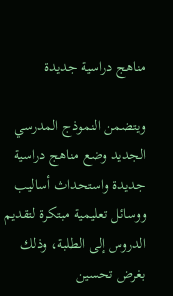مناهج دراسية جديدة

ويتضمن النموذج المدرسي الجديد وضع مناهج دراسية جديدة واستحداث أساليب ووسائل تعليمية مبتكرة لتقديم الدروس إلى الطلبة، وذلك بغرض تحسين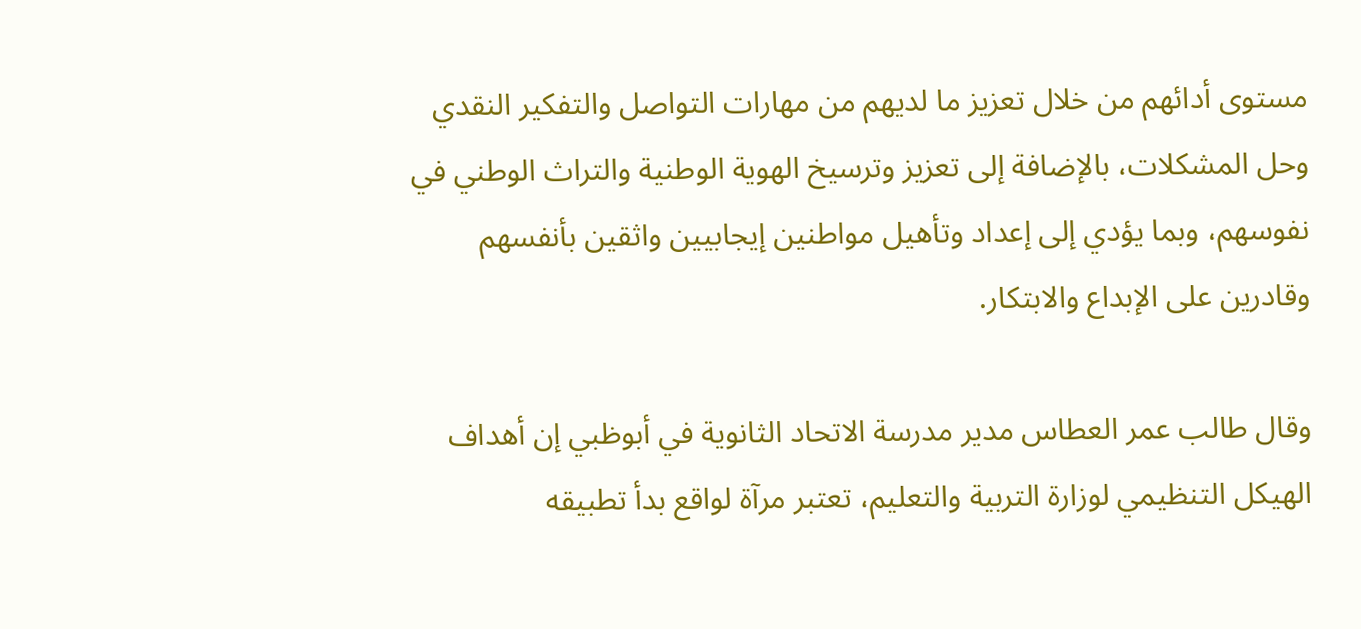مستوى أدائهم من خلال تعزيز ما لديهم من مهارات التواصل والتفكير النقدي وحل المشكلات، بالإضافة إلى تعزيز وترسيخ الهوية الوطنية والتراث الوطني في نفوسهم، وبما يؤدي إلى إعداد وتأهيل مواطنين إيجابيين واثقين بأنفسهم وقادرين على الإبداع والابتكار.

وقال طالب عمر العطاس مدير مدرسة الاتحاد الثانوية في أبوظبي إن أهداف الهيكل التنظيمي لوزارة التربية والتعليم، تعتبر مرآة لواقع بدأ تطبيقه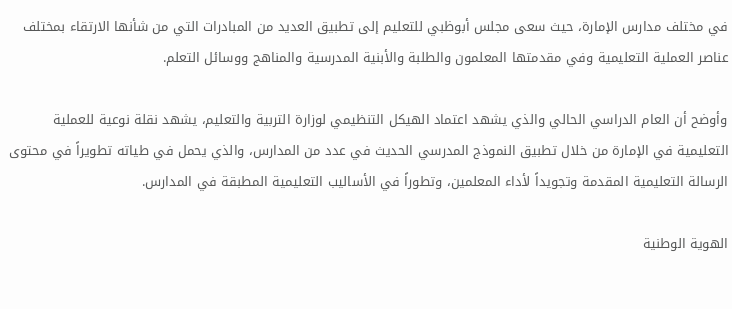في مختلف مدارس الإمارة، حيث سعى مجلس أبوظبي للتعليم إلى تطبيق العديد من المبادرات التي من شأنها الارتقاء بمختلف عناصر العملية التعليمية وفي مقدمتها المعلمون والطلبة والأبنية المدرسية والمناهج ووسائل التعلم.

وأوضح أن العام الدراسي الحالي والذي يشهد اعتماد الهيكل التنظيمي لوزارة التربية والتعليم، يشهد نقلة نوعية للعملية التعليمية في الإمارة من خلال تطبيق النموذج المدرسي الحديث في عدد من المدارس، والذي يحمل في طياته تطويراً في محتوى الرسالة التعليمية المقدمة وتجويداً لأداء المعلمين، وتطوراً في الأساليب التعليمية المطبقة في المدارس.

الهوية الوطنية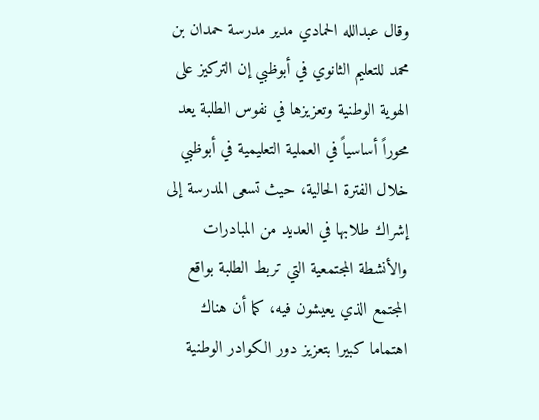وقال عبدالله الحمادي مدير مدرسة حمدان بن محمد للتعليم الثانوي في أبوظبي إن التركيز على الهوية الوطنية وتعزيزها في نفوس الطلبة يعد محوراً أساسياً في العملية التعليمية في أبوظبي خلال الفترة الحالية، حيث تسعى المدرسة إلى إشراك طلابها في العديد من المبادرات والأنشطة المجتمعية التي تربط الطلبة بواقع المجتمع الذي يعيشون فيه، كما أن هناك اهتماما كبيرا بتعزيز دور الكوادر الوطنية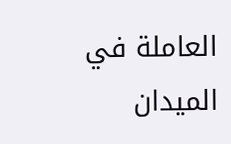العاملة في الميدان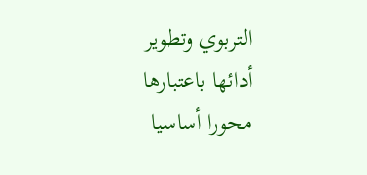التربوي وتطوير أدائها باعتبارها محورا أساسيا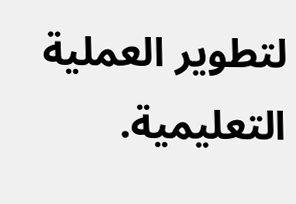لتطوير العملية التعليمية.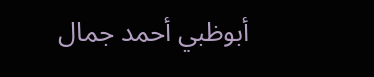أبوظبي أحمد جمال